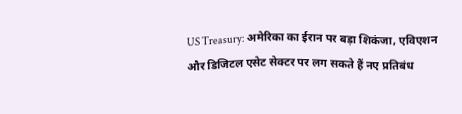US Treasury: अमेरिका का ईरान पर बड़ा शिकंजा, एविएशन और डिजिटल एसेट सेक्टर पर लग सकते हैं नए प्रतिबंध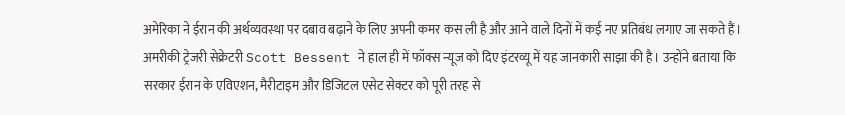अमेरिका ने ईरान की अर्थव्यवस्था पर दबाव बढ़ाने के लिए अपनी कमर कस ली है और आने वाले दिनों में कई नए प्रतिबंध लगाए जा सकते हैं। अमरीकी ट्रेजरी सेक्रेटरी Scott Bessent ने हाल ही में फॉक्स न्यूज को दिए इंटरव्यू में यह जानकारी साझा की है। उन्होंने बताया कि सरकार ईरान के एविएशन, मैरीटाइम और डिजिटल एसेट सेक्टर को पूरी तरह से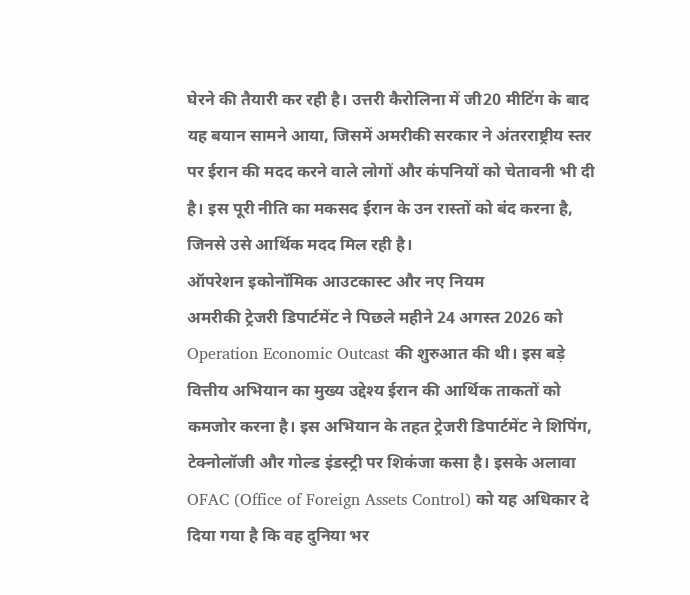घेरने की तैयारी कर रही है। उत्तरी कैरोलिना में जी20 मीटिंग के बाद यह बयान सामने आया, जिसमें अमरीकी सरकार ने अंतरराष्ट्रीय स्तर पर ईरान की मदद करने वाले लोगों और कंपनियों को चेतावनी भी दी है। इस पूरी नीति का मकसद ईरान के उन रास्तों को बंद करना है, जिनसे उसे आर्थिक मदद मिल रही है।
ऑपरेशन इकोनॉमिक आउटकास्ट और नए नियम
अमरीकी ट्रेजरी डिपार्टमेंट ने पिछले महीने 24 अगस्त 2026 को Operation Economic Outcast की शुरुआत की थी। इस बड़े वित्तीय अभियान का मुख्य उद्देश्य ईरान की आर्थिक ताकतों को कमजोर करना है। इस अभियान के तहत ट्रेजरी डिपार्टमेंट ने शिपिंग, टेक्नोलॉजी और गोल्ड इंडस्ट्री पर शिकंजा कसा है। इसके अलावा OFAC (Office of Foreign Assets Control) को यह अधिकार दे दिया गया है कि वह दुनिया भर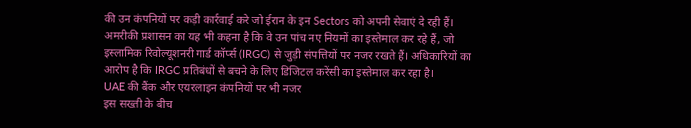की उन कंपनियों पर कड़ी कार्रवाई करे जो ईरान के इन Sectors को अपनी सेवाएं दे रही हैं। अमरीकी प्रशासन का यह भी कहना है कि वे उन पांच नए नियमों का इस्तेमाल कर रहे हैं, जो इस्लामिक रिवोल्यूशनरी गार्ड कॉर्प्स (IRGC) से जुड़ी संपत्तियों पर नजर रखते हैं। अधिकारियों का आरोप है कि IRGC प्रतिबंधों से बचने के लिए डिजिटल करेंसी का इस्तेमाल कर रहा है।
UAE की बैंक और एयरलाइन कंपनियों पर भी नजर
इस सख्ती के बीच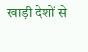खाड़ी देशों से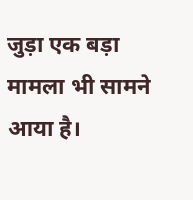जुड़ा एक बड़ा मामला भी सामने आया है।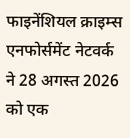फाइनेंशियल क्राइम्स एनफोर्समेंट नेटवर्क ने 28 अगस्त 2026 को एक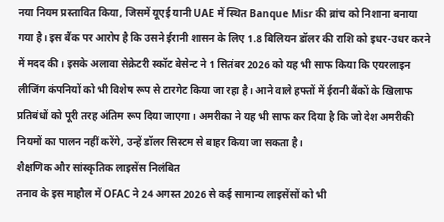नया नियम प्रस्तावित किया, जिसमें यूएई यानी UAE में स्थित Banque Misr की ब्रांच को निशाना बनाया गया है। इस बैंक पर आरोप है कि उसने ईरानी शासन के लिए 1.8 बिलियन डॉलर की राशि को इधर-उधर करने में मदद की। इसके अलावा सेक्रेटरी स्कॉट बेसेन्ट ने 1 सितंबर 2026 को यह भी साफ किया कि एयरलाइन लीजिंग कंपनियों को भी विशेष रूप से टारगेट किया जा रहा है। आने वाले हफ्तों में ईरानी बैंकों के खिलाफ प्रतिबंधों को पूरी तरह अंतिम रूप दिया जाएगा। अमरीका ने यह भी साफ कर दिया है कि जो देश अमरीकी नियमों का पालन नहीं करेंगे, उन्हें डॉलर सिस्टम से बाहर किया जा सकता है।
शैक्षणिक और सांस्कृतिक लाइसेंस निलंबित
तनाव के इस माहौल में OFAC ने 24 अगस्त 2026 से कई सामान्य लाइसेंसों को भी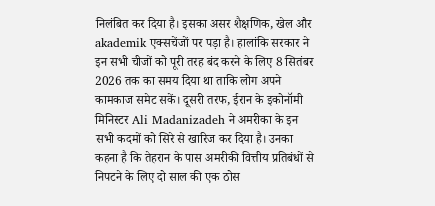निलंबित कर दिया है। इसका असर शैक्षणिक, खेल और akademik एक्सचेंजों पर पड़ा है। हालांकि सरकार ने इन सभी चीजों को पूरी तरह बंद करने के लिए 8 सितंबर 2026 तक का समय दिया था ताकि लोग अपने कामकाज समेट सकें। दूसरी तरफ, ईरान के इकोनॉमी मिनिस्टर Ali Madanizadeh ने अमरीका के इन सभी कदमों को सिरे से खारिज कर दिया है। उनका कहना है कि तेहरान के पास अमरीकी वित्तीय प्रतिबंधों से निपटने के लिए दो साल की एक ठोस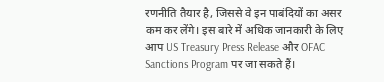रणनीति तैयार है, जिससे वे इन पाबंदियों का असर कम कर लेंगे। इस बारे में अधिक जानकारी के लिए आप US Treasury Press Release और OFAC Sanctions Program पर जा सकते हैं।